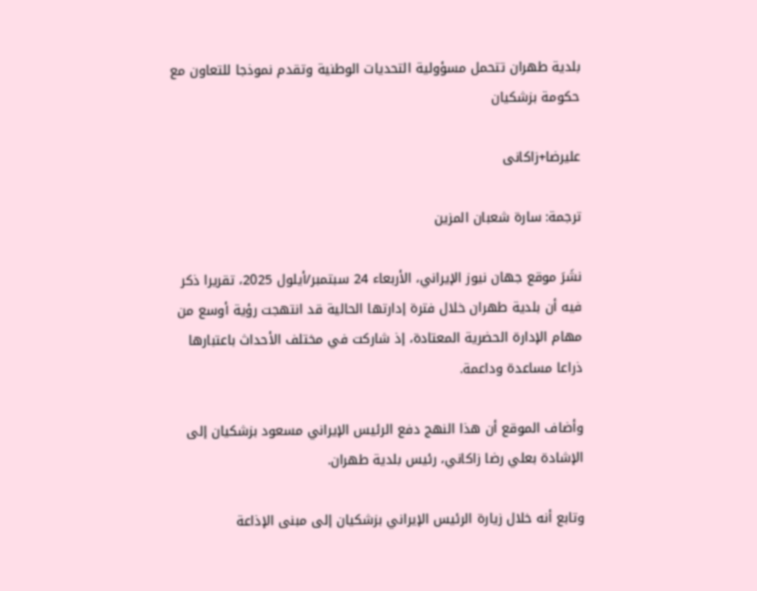بلدية طهران تتحمل مسؤولية التحديات الوطنية وتقدم نموذجا للتعاون مع حكومة بزشكيان

علیرضا+زاکانی

ترجمة: سارة شعبان المزين

نشَرَ موقع جهان نيوز الإيراني، الأربعاء 24 سبتمبر/أيلول 2025، تقريرا ذكر فيه أن بلدية طهران خلال فترة إدارتها الحالية قد انتهجت رؤية أوسع من مهام الإدارة الحضرية المعتادة، إذ شاركت في مختلف الأحداث باعتبارها ذراعا مساعدة وداعمة.

وأضاف الموقع أن هذا النهج دفع الرئيس الإيراني مسعود بزشكيان إلى الإشادة بعلي رضا زاكاني، رئيس بلدية طهران.

وتابع أنه خلال زيارة الرئيس الإيراني بزشكيان إلى مبنى الإذاعة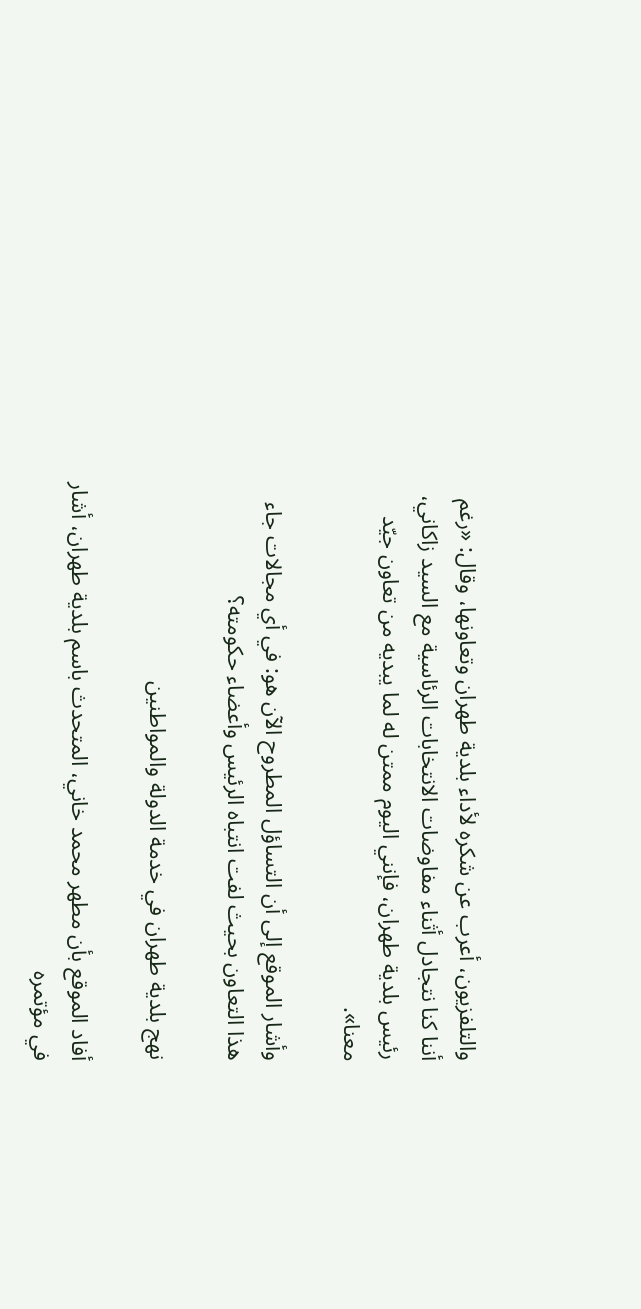والتلفزيون، أعرب عن شكره لأداء بلدية طهران وتعاونها، وقال: «رغم أننا كنا نتجادل أثناء مفاوضات الانتخابات الرئاسية مع السيد زاكاني، رئيس بلدية طهران، فإنني اليوم ممتن له لما يبديه من تعاون جيّد معنا».

وأشار الموقع إلى أن التساؤل المطروح الآن هو: في أي مجالات جاء هذا التعاون بحيث لفت انتباه الرئيس وأعضاء حكومته؟

نهج بلدية طهران في خدمة الدولة والمواطنين

أفاد الموقع بأن مطهر محمد خاني، المتحدث باسم بلدية طهران، أشار في مؤتمره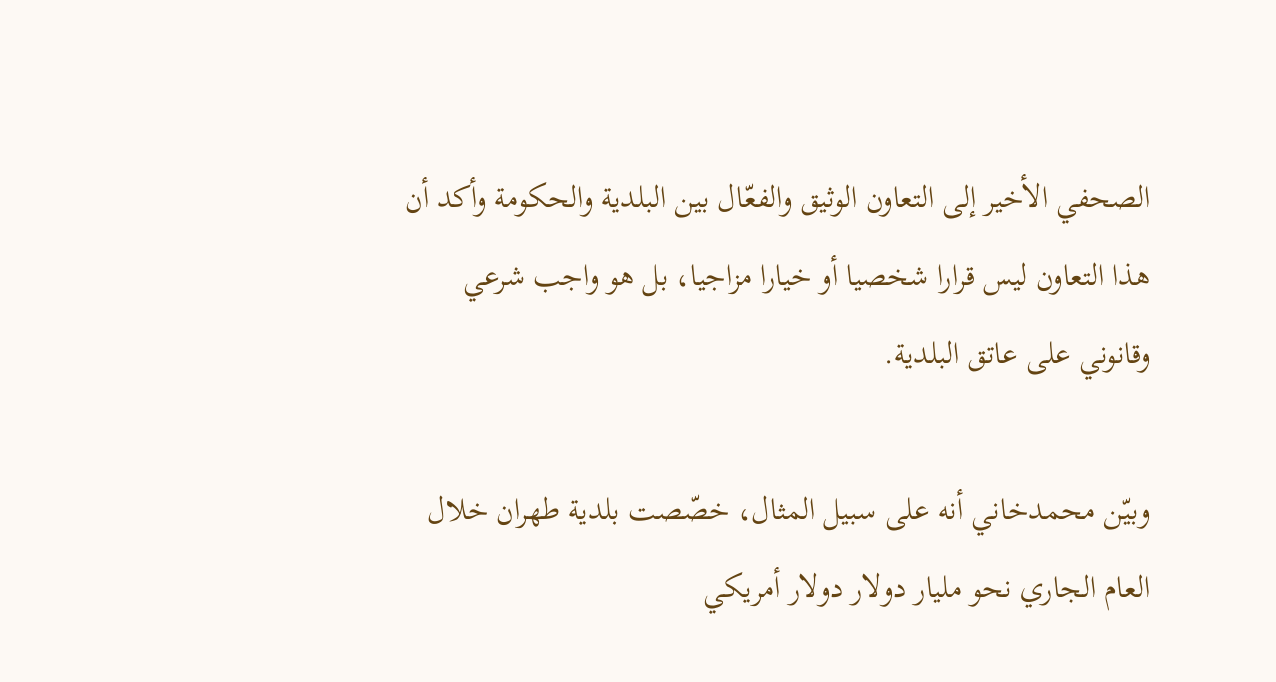الصحفي الأخير إلى التعاون الوثيق والفعّال بين البلدية والحكومة وأكد أن هذا التعاون ليس قرارا شخصيا أو خيارا مزاجيا، بل هو واجب شرعي وقانوني على عاتق البلدية.

وبيّن محمدخاني أنه على سبيل المثال، خصّصت بلدية طهران خلال العام الجاري نحو مليار دولار دولار أمريكي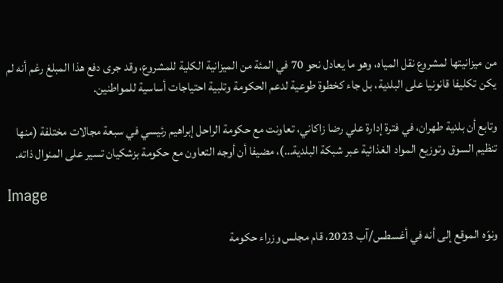من ميزانيتها لمشروع نقل المياه، وهو ما يعادل نحو 70 في المئة من الميزانية الكلية للمشروع، وقد جرى دفع هذا المبلغ رغم أنه لم يكن تكليفا قانونيا على البلدية، بل جاء كخطوة طوعية لدعم الحكومة وتلبية احتياجات أساسية للمواطنين.

وتابع أن بلدية طهران، في فترة إدارة علي رضا زاكاني، تعاونت مع حكومة الراحل إبراهيم رئيسي في سبعة مجالات مختلفة (منها تنظيم السوق وتوزيع المواد الغذائية عبر شبكة البلدية…)، مضيفا أن أوجه التعاون مع حكومة بزشكيان تسير على المنوال ذاته.

Image

ونوّه الموقع إلى أنه في أغسطس/آب 2023، قام مجلس وزراء حكومة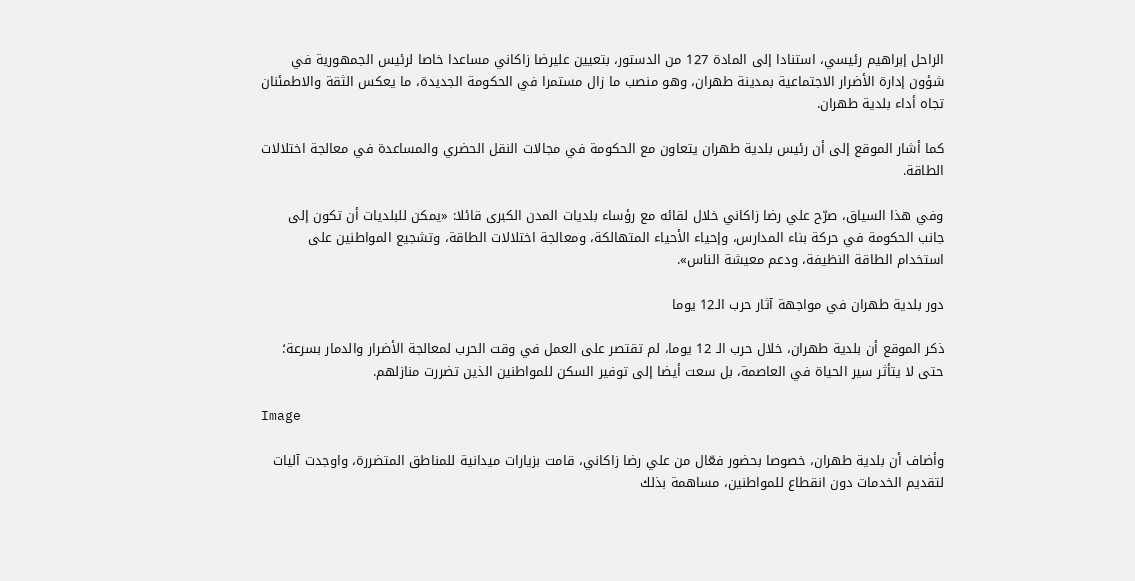الراحل إبراهيم رئيسي، استنادا إلى المادة 127 من الدستور، بتعيين عليرضا زاكاني مساعدا خاصا لرئيس الجمهورية في شؤون إدارة الأضرار الاجتماعية بمدينة طهران، وهو منصب ما زال مستمرا في الحكومة الجديدة، ما يعكس الثقة والاطمئنان تجاه أداء بلدية طهران.

كما أشار الموقع إلى أن رئيس بلدية طهران يتعاون مع الحكومة في مجالات النقل الحضري والمساعدة في معالجة اختلالات الطاقة.

وفي هذا السياق، صرّح علي رضا زاكاني خلال لقائه مع رؤساء بلديات المدن الكبرى قائلا: «يمكن للبلديات أن تكون إلى جانب الحكومة في حركة بناء المدارس، وإحياء الأحياء المتهالكة، ومعالجة اختلالات الطاقة، وتشجيع المواطنين على استخدام الطاقة النظيفة، ودعم معيشة الناس».

دور بلدية طهران في مواجهة آثار حرب الـ12 يوما

ذكر الموقع أن بلدية طهران، خلال حرب الـ 12 يوما، لم تقتصر على العمل في وقت الحرب لمعالجة الأضرار والدمار بسرعة؛ حتى لا يتأثر سير الحياة في العاصمة، بل سعت أيضا إلى توفير السكن للمواطنين الذين تضررت منازلهم.

Image

وأضاف أن بلدية طهران، خصوصا بحضور فعّال من علي رضا زاكاني، قامت بزيارات ميدانية للمناطق المتضررة، واوجدت آليات لتقديم الخدمات دون انقطاع للمواطنين، مساهمة بذلك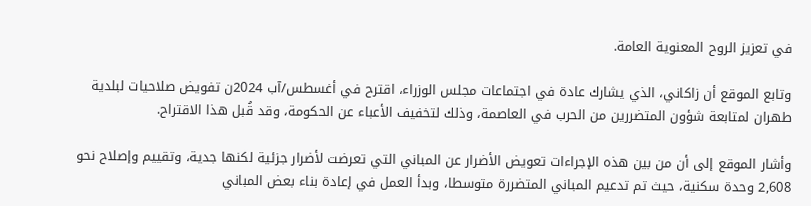في تعزيز الروح المعنوية العامة.

وتابع الموقع أن زاكاني، الذي يشارك عادة في اجتماعات مجلس الوزراء، اقترح في أغسطس/آب 2024ن تفويض صلاحيات لبلدية طهران لمتابعة شؤون المتضررين من الحرب في العاصمة، وذلك لتخفيف الأعباء عن الحكومة، وقد قُبل هذا الاقتراح.

وأشار الموقع إلى أن من بين هذه الإجراءات تعويض الأضرار عن المباني التي تعرضت لأضرار جزئية لكنها جدية، وتقييم وإصلاح نحو 2,608 وحدة سكنية، حيث تم تدعيم المباني المتضررة متوسطا، وبدأ العمل في إعادة بناء بعض المباني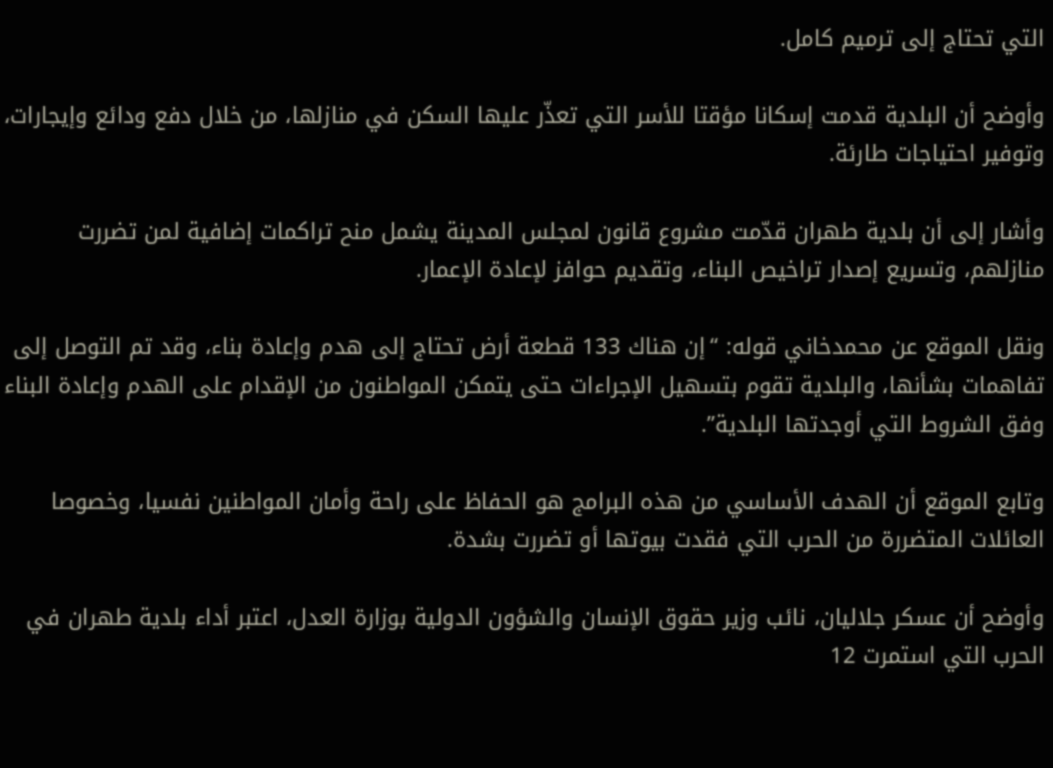التي تحتاج إلى ترميم كامل.

وأوضح أن البلدية قدمت إسكانا مؤقتا للأسر التي تعذّر عليها السكن في منازلها، من خلال دفع ودائع وإيجارات، وتوفير احتياجات طارئة.

وأشار إلى أن بلدية طهران قدّمت مشروع قانون لمجلس المدينة يشمل منح تراكمات إضافية لمن تضررت منازلهم، وتسريع إصدار تراخيص البناء، وتقديم حوافز لإعادة الإعمار.

ونقل الموقع عن محمدخاني قوله: “إن هناك 133 قطعة أرض تحتاج إلى هدم وإعادة بناء، وقد تم التوصل إلى تفاهمات بشأنها، والبلدية تقوم بتسهيل الإجراءات حتى يتمكن المواطنون من الإقدام على الهدم وإعادة البناء وفق الشروط التي أوجدتها البلدية”.

وتابع الموقع أن الهدف الأساسي من هذه البرامج هو الحفاظ على راحة وأمان المواطنين نفسيا، وخصوصا العائلات المتضررة من الحرب التي فقدت بيوتها أو تضررت بشدة.

وأوضح أن عسكر جلاليان، نائب وزير حقوق الإنسان والشؤون الدولية بوزارة العدل، اعتبر أداء بلدية طهران في الحرب التي استمرت 12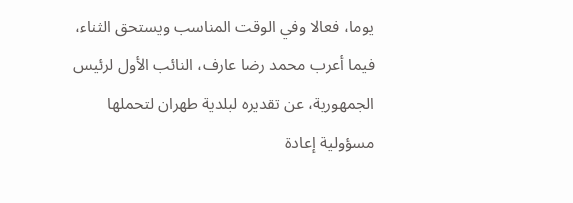يوما، فعالا وفي الوقت المناسب ويستحق الثناء، فيما أعرب محمد رضا عارف، النائب الأول لرئيس الجمهورية، عن تقديره لبلدية طهران لتحملها مسؤولية إعادة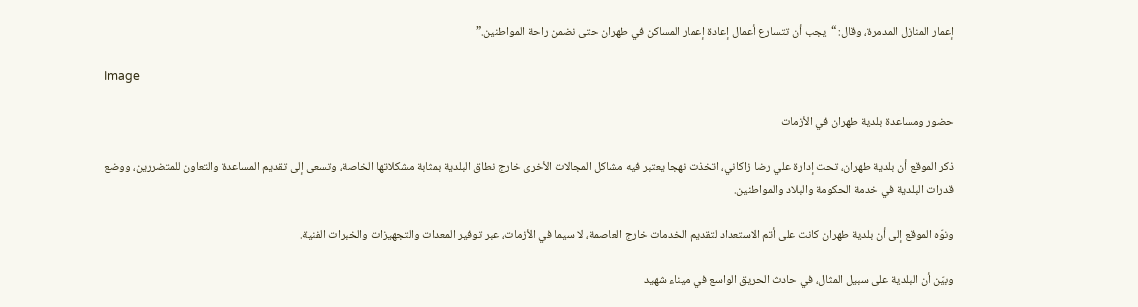إعمار المنازل المدمرة، وقال: “يجب أن تتسارع أعمال إعادة إعمار المساكن في طهران حتى نضمن راحة المواطنين.”

Image

حضور ومساعدة بلدية طهران في الأزمات

ذكر الموقع أن بلدية طهران، تحت إدارة علي رضا زاكاني، اتخذت نهجا يعتبر فيه مشاكل المجالات الأخرى خارج نطاق البلدية بمثابة مشكلاتها الخاصة، وتسعى إلى تقديم المساعدة والتعاون للمتضررين، ووضع قدرات البلدية في خدمة الحكومة والبلاد والمواطنين.

ونوّه الموقع إلى أن بلدية طهران كانت على أتم الاستعداد لتقديم الخدمات خارج العاصمة، لا سيما في الأزمات، عبر توفير المعدات والتجهيزات والخبرات الفنية.

وبيّن أن البلدية على سبيل المثال، في حادث الحريق الواسع في ميناء شهيد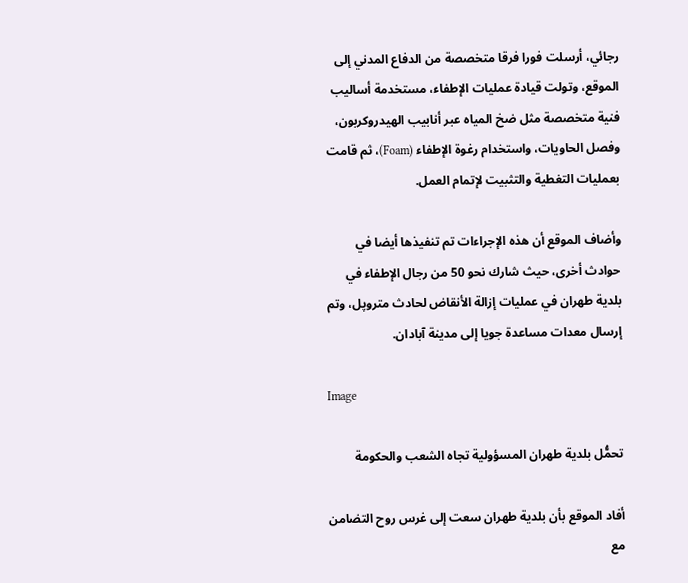رجائي، أرسلت فورا فرقا متخصصة من الدفاع المدني إلى الموقع، وتولت قيادة عمليات الإطفاء، مستخدمة أساليب فنية متخصصة مثل ضخ المياه عبر أنابيب الهيدروكربون، وفصل الحاويات، واستخدام رغوة الإطفاء (Foam)، ثم قامت بعمليات التغطية والتثبيت لإتمام العمل.

وأضاف الموقع أن هذه الإجراءات تم تنفيذها أيضا في حوادث أخرى، حيث شارك نحو 50 من رجال الإطفاء في بلدية طهران في عمليات إزالة الأنقاض لحادث متروپل، وتم إرسال معدات مساعدة جويا إلى مدينة آبادان.

Image

تحمُّل بلدية طهران المسؤولية تجاه الشعب والحكومة

أفاد الموقع بأن بلدية طهران سعت إلى غرس روح التضامن مع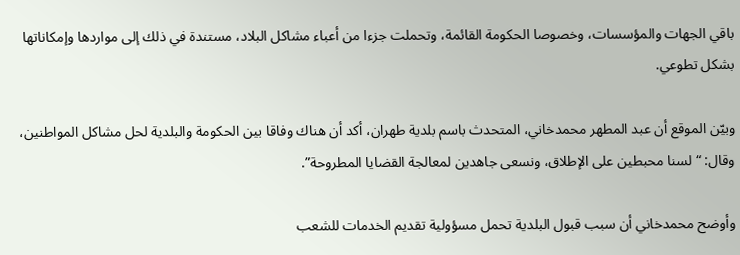باقي الجهات والمؤسسات، وخصوصا الحكومة القائمة، وتحملت جزءا من أعباء مشاكل البلاد، مستندة في ذلك إلى مواردها وإمكاناتها بشكل تطوعي.

وبيّن الموقع أن عبد المطهر محمدخاني، المتحدث باسم بلدية طهران، أكد أن هناك وفاقا بين الحكومة والبلدية لحل مشاكل المواطنين، وقال: “لسنا محبطين على الإطلاق، ونسعى جاهدين لمعالجة القضايا المطروحة”.

وأوضح محمدخاني أن سبب قبول البلدية تحمل مسؤولية تقديم الخدمات للشعب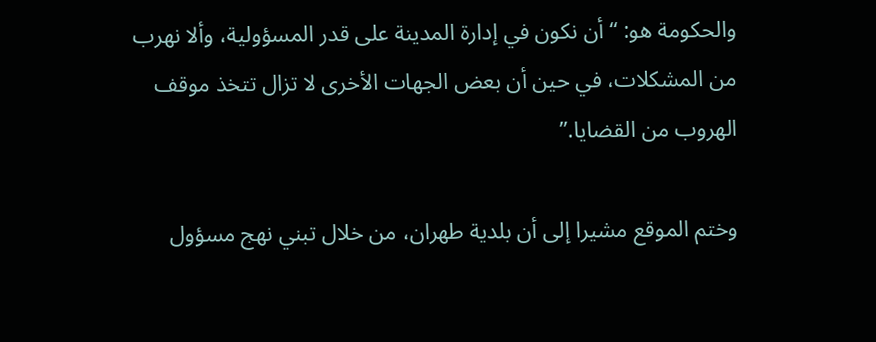والحكومة هو: “أن نكون في إدارة المدينة على قدر المسؤولية، وألا نهرب من المشكلات، في حين أن بعض الجهات الأخرى لا تزال تتخذ موقف الهروب من القضايا.”

وختم الموقع مشيرا إلى أن بلدية طهران، من خلال تبني نهج مسؤول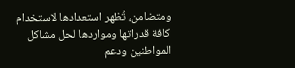ومتضامن، تُظهر استعدادها لاستخدام كافة قدراتها ومواردها لحل مشاكل المواطنين ودعم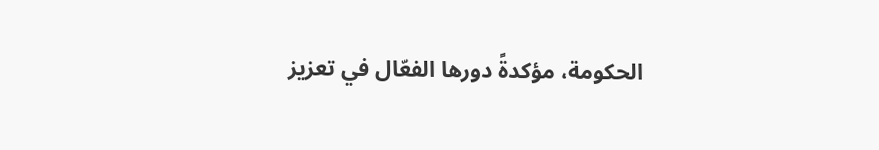الحكومة، مؤكدةً دورها الفعّال في تعزيز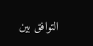التوافق بين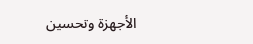الأجهزة وتحسين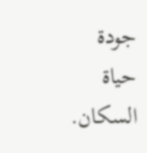جودة حياة السكان.